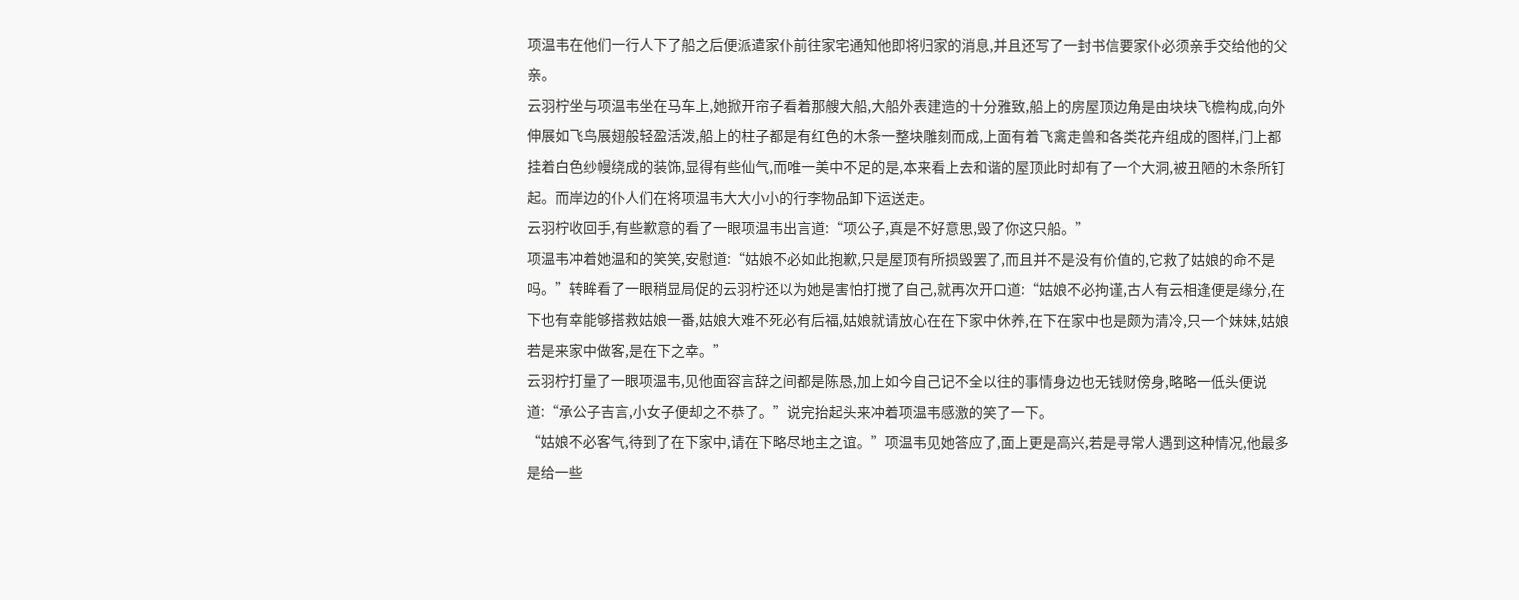项温韦在他们一行人下了船之后便派遣家仆前往家宅通知他即将归家的消息,并且还写了一封书信要家仆必须亲手交给他的父亲。
云羽柠坐与项温韦坐在马车上,她掀开帘子看着那艘大船,大船外表建造的十分雅致,船上的房屋顶边角是由块块飞檐构成,向外伸展如飞鸟展翅般轻盈活泼,船上的柱子都是有红色的木条一整块雕刻而成,上面有着飞禽走兽和各类花卉组成的图样,门上都挂着白色纱幔绕成的装饰,显得有些仙气,而唯一美中不足的是,本来看上去和谐的屋顶此时却有了一个大洞,被丑陋的木条所钉起。而岸边的仆人们在将项温韦大大小小的行李物品卸下运送走。
云羽柠收回手,有些歉意的看了一眼项温韦出言道:“项公子,真是不好意思,毁了你这只船。”
项温韦冲着她温和的笑笑,安慰道:“姑娘不必如此抱歉,只是屋顶有所损毁罢了,而且并不是没有价值的,它救了姑娘的命不是吗。”转眸看了一眼稍显局促的云羽柠还以为她是害怕打搅了自己,就再次开口道:“姑娘不必拘谨,古人有云相逢便是缘分,在下也有幸能够搭救姑娘一番,姑娘大难不死必有后福,姑娘就请放心在在下家中休养,在下在家中也是颇为清冷,只一个妹妹,姑娘若是来家中做客,是在下之幸。”
云羽柠打量了一眼项温韦,见他面容言辞之间都是陈恳,加上如今自己记不全以往的事情身边也无钱财傍身,略略一低头便说道:“承公子吉言,小女子便却之不恭了。”说完抬起头来冲着项温韦感激的笑了一下。
“姑娘不必客气,待到了在下家中,请在下略尽地主之谊。”项温韦见她答应了,面上更是高兴,若是寻常人遇到这种情况,他最多是给一些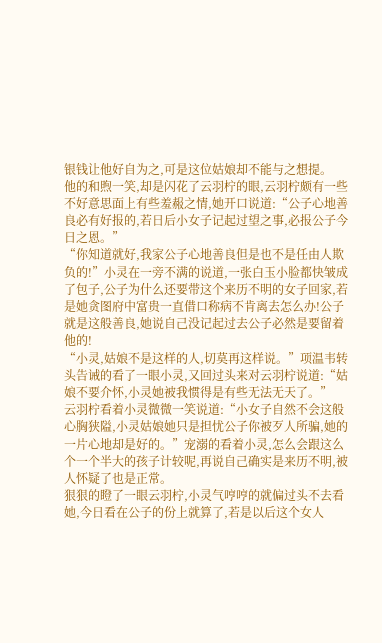银钱让他好自为之,可是这位姑娘却不能与之想提。
他的和煦一笑,却是闪花了云羽柠的眼,云羽柠颇有一些不好意思面上有些羞赧之情,她开口说道:“公子心地善良必有好报的,若日后小女子记起过望之事,必报公子今日之恩。”
“你知道就好,我家公子心地善良但是也不是任由人欺负的!”小灵在一旁不满的说道,一张白玉小脸都快皱成了包子,公子为什么还要带这个来历不明的女子回家,若是她贪图府中富贵一直借口称病不肯离去怎么办!公子就是这般善良,她说自己没记起过去公子必然是要留着他的!
“小灵,姑娘不是这样的人,切莫再这样说。”项温韦转头告诫的看了一眼小灵,又回过头来对云羽柠说道:“姑娘不要介怀,小灵她被我惯得是有些无法无天了。”
云羽柠看着小灵微微一笑说道:“小女子自然不会这般心胸狭隘,小灵姑娘她只是担忧公子你被歹人所骗,她的一片心地却是好的。”宠溺的看着小灵,怎么会跟这么个一个半大的孩子计较呢,再说自己确实是来历不明,被人怀疑了也是正常。
狠狠的瞪了一眼云羽柠,小灵气哼哼的就偏过头不去看她,今日看在公子的份上就算了,若是以后这个女人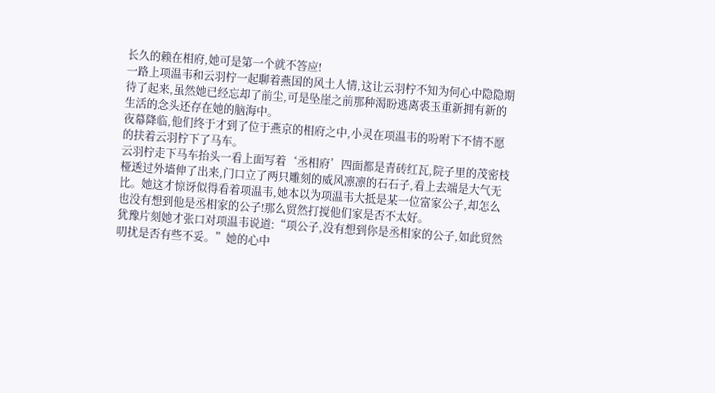长久的赖在相府,她可是第一个就不答应!
一路上项温韦和云羽柠一起聊着燕国的风土人情,这让云羽柠不知为何心中隐隐期待了起来,虽然她已经忘却了前尘,可是坠崖之前那种渴盼逃离裘玉重新拥有新的生活的念头还存在她的脑海中。
夜幕降临,他们终于才到了位于燕京的相府之中,小灵在项温韦的吩咐下不情不愿的扶着云羽柠下了马车。
云羽柠走下马车抬头一看上面写着‘丞相府’四面都是青砖红瓦,院子里的茂密枝桠透过外墙伸了出来,门口立了两只雕刻的威风凛凛的石石子,看上去端是大气无比。她这才惊讶似得看着项温韦,她本以为项温韦大抵是某一位富家公子,却怎么也没有想到他是丞相家的公子!那么贸然打搅他们家是否不太好。
犹豫片刻她才张口对项温韦说道:“项公子,没有想到你是丞相家的公子,如此贸然叨扰是否有些不妥。”她的心中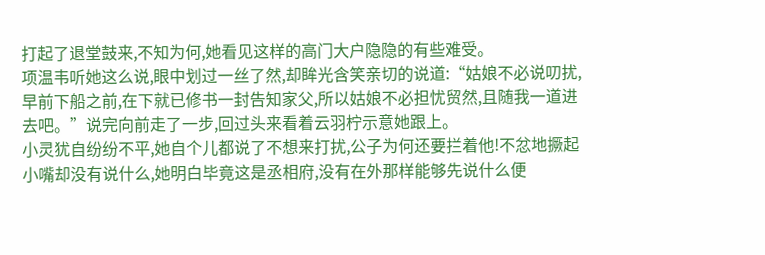打起了退堂鼓来,不知为何,她看见这样的高门大户隐隐的有些难受。
项温韦听她这么说,眼中划过一丝了然,却眸光含笑亲切的说道:“姑娘不必说叨扰,早前下船之前,在下就已修书一封告知家父,所以姑娘不必担忧贸然,且随我一道进去吧。”说完向前走了一步,回过头来看着云羽柠示意她跟上。
小灵犹自纷纷不平,她自个儿都说了不想来打扰,公子为何还要拦着他!不忿地撅起小嘴却没有说什么,她明白毕竟这是丞相府,没有在外那样能够先说什么便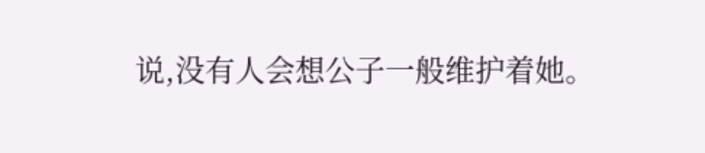说,没有人会想公子一般维护着她。